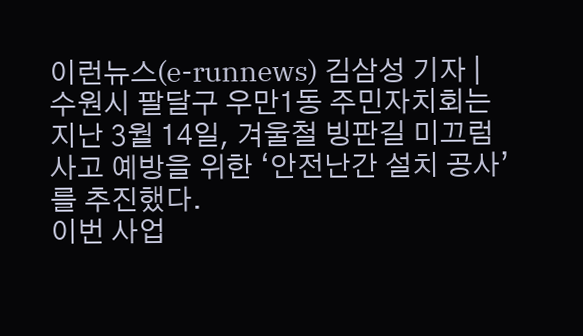이런뉴스(e-runnews) 김삼성 기자 | 수원시 팔달구 우만1동 주민자치회는 지난 3월 14일, 겨울철 빙판길 미끄럼 사고 예방을 위한 ‘안전난간 설치 공사’를 추진했다.
이번 사업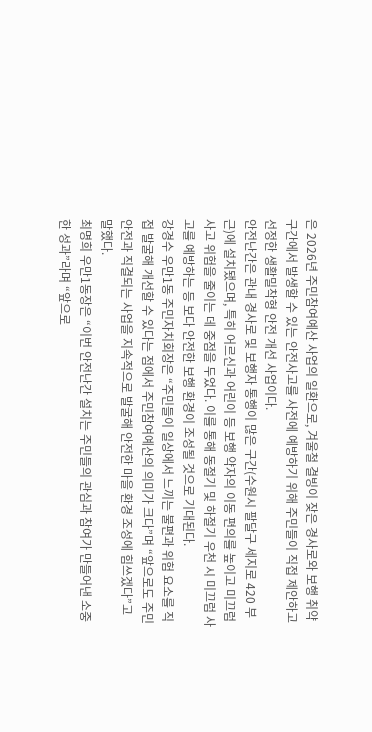은 2026년 주민참여예산 사업의 일환으로, 겨울철 결빙이 잦은 경사로와 보행 취약 구간에서 발생할 수 있는 안전사고를 사전에 예방하기 위해 주민들이 직접 제안하고 선정한 생활밀착형 안전 개선 사업이다.
안전난간은 관내 경사로 및 보행자 통행이 많은 구간(수원시 팔달구 세지로 420 부근)에 설치됐으며, 특히 어르신과 어린이 등 보행 약자의 이동 편의를 높이고 미끄럼 사고 위험을 줄이는 데 중점을 두었다. 이를 통해 동절기 및 하절기 우천 시 미끄럼 사고를 예방하는 등 보다 안전한 보행 환경이 조성될 것으로 기대된다.
강경수 우만1동 주민자치회장은 “주민들이 일상에서 느끼는 불편과 위험 요소를 직접 발굴해 개선할 수 있다는 점에서 주민참여예산의 의미가 크다”며 “앞으로도 주민 안전과 직결되는 사업을 지속적으로 발굴해 안전한 마을 환경 조성에 힘쓰겠다”고 말했다.
최명희 우만1동장은 “이번 안전난간 설치는 주민들의 관심과 참여가 만들어낸 소중한 성과”라며 “앞으로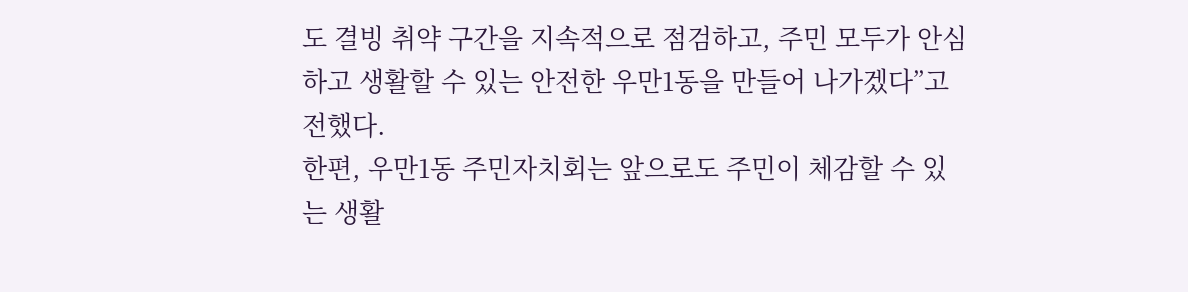도 결빙 취약 구간을 지속적으로 점검하고, 주민 모두가 안심하고 생활할 수 있는 안전한 우만1동을 만들어 나가겠다”고 전했다.
한편, 우만1동 주민자치회는 앞으로도 주민이 체감할 수 있는 생활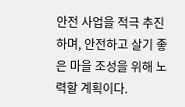안전 사업을 적극 추진하며, 안전하고 살기 좋은 마을 조성을 위해 노력할 계획이다.